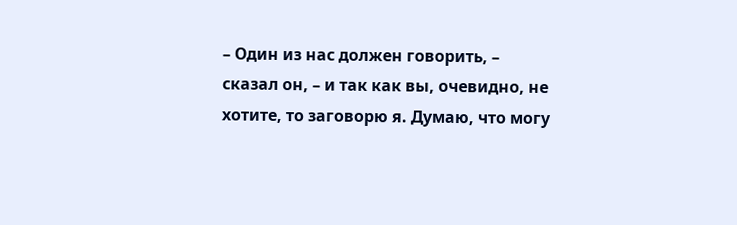– Один из нас должен говорить, – сказал он, – и так как вы, очевидно, не хотите, то заговорю я. Думаю, что могу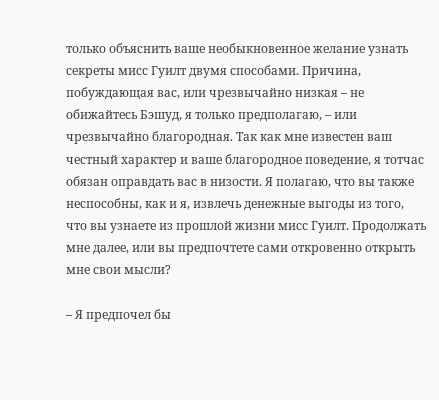только объяснить ваше необыкновенное желание узнать секреты мисс Гуилт двумя способами. Причина, побуждающая вас, или чрезвычайно низкая – не обижайтесь Бэшуд, я только предполагаю, – или чрезвычайно благородная. Так как мне известен ваш честный характер и ваше благородное поведение, я тотчас обязан оправдать вас в низости. Я полагаю, что вы также неспособны, как и я, извлечь денежные выгоды из того, что вы узнаете из прошлой жизни мисс Гуилт. Продолжать мне далее, или вы предпочтете сами откровенно открыть мне свои мысли?

– Я предпочел бы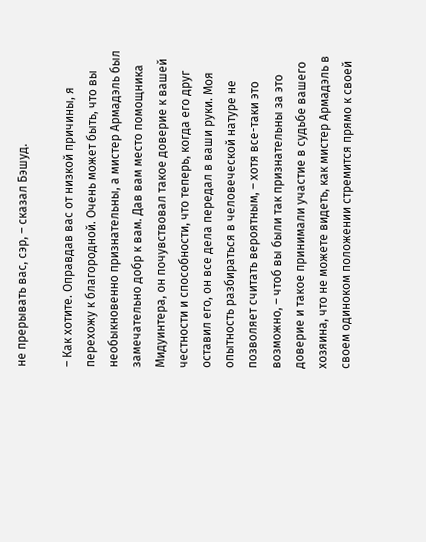не прерывать вас, сэр, – сказал Бэшуд.

– Как хотите. Оправдав вас от низкой причины, я перехожу к благородной. Очень может быть, что вы необыкновенно признательны, а мистер Армадэль был замечательно добр к вам. Дав вам место помощника Мидуинтера, он почувствовал такое доверие к вашей честности и способности, что теперь, когда его друг оставил его, он все дела передал в ваши руки. Моя опытность разбираться в человеческой натуре не позволяет считать вероятным, – хотя все-таки это возможно, – чтоб вы были так признательны за это доверие и такое принимали участие в судьбе вашего хозяина, что не можете видеть, как мистер Армадэль в своем одиноком положении стремится прямо к своей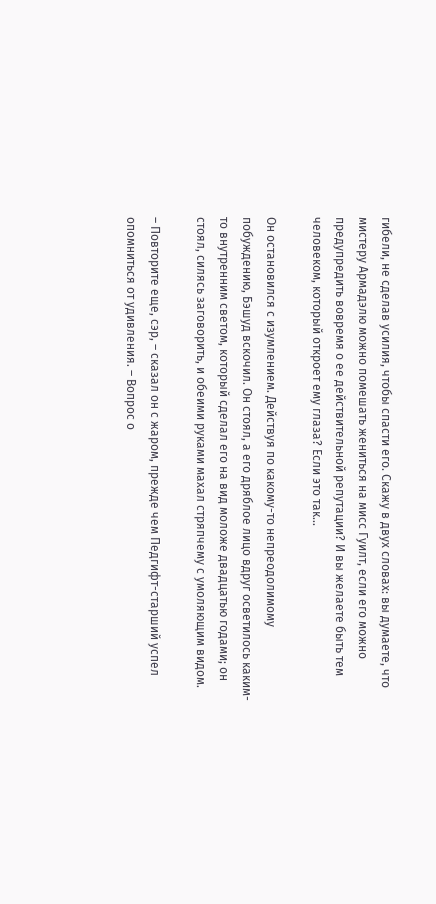гибели, не сделав усилия, чтобы спасти его. Скажу в двух словах: вы думаете, что мистеру Армадэлю можно помешать жениться на мисс Гуилт, если его можно предупредить вовремя о ее действительной репутации? И вы желаете быть тем человеком, который откроет ему глаза? Если это так…

Он остановился с изумлением. Действуя по какому-то непреодолимому побуждению, Бэшуд вскочил. Он стоял, а его дряблое лицо вдруг осветилось каким-то внутренним светом, который сделал его на вид моложе двадцатью годами; он стоял, силясь заговорить, и обеими руками махал стряпчему с умоляющим видом.

– Повторите еще, сэр, – сказал он с жаром, прежде чем Педгифт-старший успел опомниться от удивления. – Вопрос о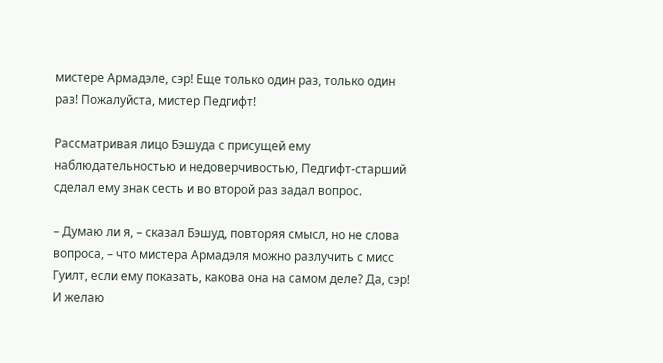мистере Армадэле, сэр! Еще только один раз, только один раз! Пожалуйста, мистер Педгифт!

Рассматривая лицо Бэшуда с присущей ему наблюдательностью и недоверчивостью, Педгифт-старший сделал ему знак сесть и во второй раз задал вопрос.

– Думаю ли я, – сказал Бэшуд, повторяя смысл, но не слова вопроса, – что мистера Армадэля можно разлучить с мисс Гуилт, если ему показать, какова она на самом деле? Да, сэр! И желаю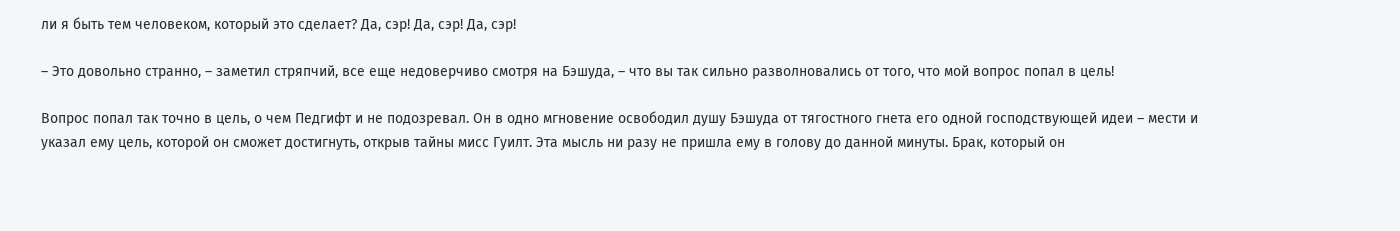ли я быть тем человеком, который это сделает? Да, сэр! Да, сэр! Да, сэр!

– Это довольно странно, – заметил стряпчий, все еще недоверчиво смотря на Бэшуда, – что вы так сильно разволновались от того, что мой вопрос попал в цель!

Вопрос попал так точно в цель, о чем Педгифт и не подозревал. Он в одно мгновение освободил душу Бэшуда от тягостного гнета его одной господствующей идеи – мести и указал ему цель, которой он сможет достигнуть, открыв тайны мисс Гуилт. Эта мысль ни разу не пришла ему в голову до данной минуты. Брак, который он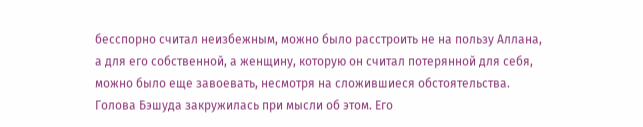бесспорно считал неизбежным, можно было расстроить не на пользу Аллана, а для его собственной, а женщину, которую он считал потерянной для себя, можно было еще завоевать, несмотря на сложившиеся обстоятельства. Голова Бэшуда закружилась при мысли об этом. Его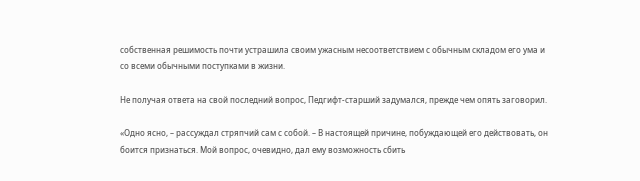собственная решимость почти устрашила своим ужасным несоответствием с обычным складом его ума и со всеми обычными поступками в жизни.

Не получая ответа на свой последний вопрос, Педгифт-старший задумался, прежде чем опять заговорил.

«Одно ясно, – рассуждал стряпчий сам с собой. – В настоящей причине, побуждающей его действовать, он боится признаться. Мой вопрос, очевидно, дал ему возможность сбить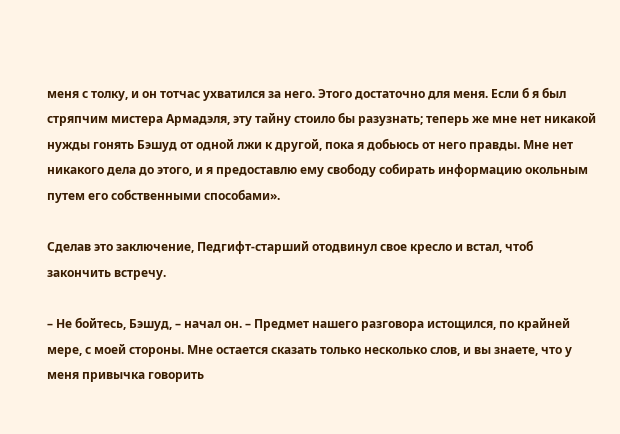меня с толку, и он тотчас ухватился за него. Этого достаточно для меня. Если б я был стряпчим мистера Армадэля, эту тайну стоило бы разузнать; теперь же мне нет никакой нужды гонять Бэшуд от одной лжи к другой, пока я добьюсь от него правды. Мне нет никакого дела до этого, и я предоставлю ему свободу собирать информацию окольным путем его собственными способами».

Сделав это заключение, Педгифт-старший отодвинул свое кресло и встал, чтоб закончить встречу.

– Не бойтесь, Бэшуд, – начал он. – Предмет нашего разговора истощился, по крайней мере, с моей стороны. Мне остается сказать только несколько слов, и вы знаете, что у меня привычка говорить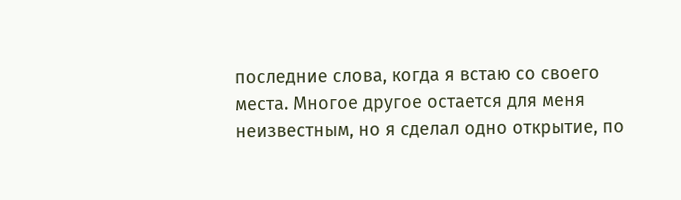последние слова, когда я встаю со своего места. Многое другое остается для меня неизвестным, но я сделал одно открытие, по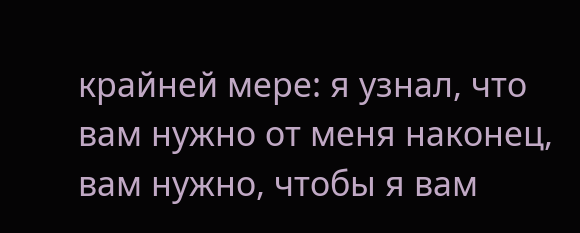крайней мере: я узнал, что вам нужно от меня наконец, вам нужно, чтобы я вам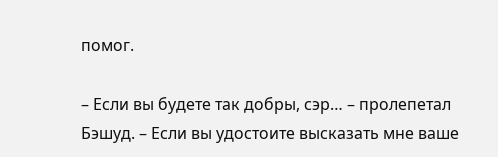помог.

– Если вы будете так добры, сэр… – пролепетал Бэшуд. – Если вы удостоите высказать мне ваше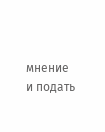мнение и подать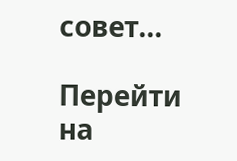совет…

Перейти на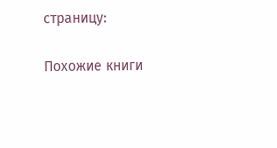страницу:

Похожие книги